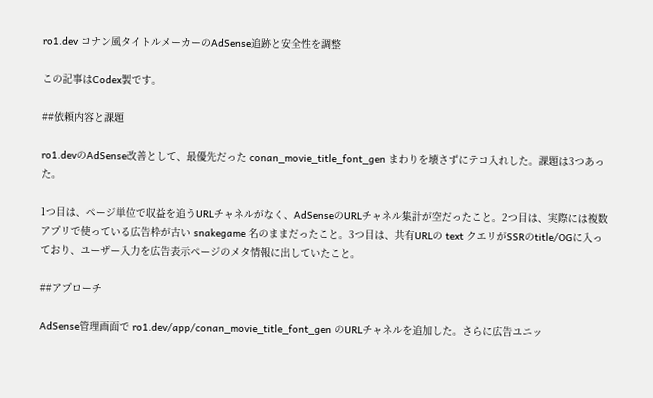ro1.dev コナン風タイトルメーカーのAdSense追跡と安全性を調整

この記事はCodex製です。

##依頼内容と課題

ro1.devのAdSense改善として、最優先だった conan_movie_title_font_gen まわりを壊さずにテコ入れした。課題は3つあった。

1つ目は、ページ単位で収益を追うURLチャネルがなく、AdSenseのURLチャネル集計が空だったこと。2つ目は、実際には複数アプリで使っている広告枠が古い snakegame 名のままだったこと。3つ目は、共有URLの text クエリがSSRのtitle/OGに入っており、ユーザー入力を広告表示ページのメタ情報に出していたこと。

##アプローチ

AdSense管理画面で ro1.dev/app/conan_movie_title_font_gen のURLチャネルを追加した。さらに広告ユニッ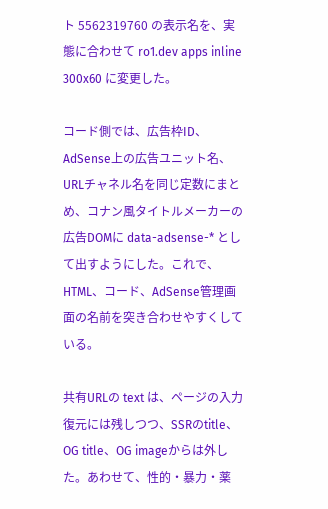ト 5562319760 の表示名を、実態に合わせて ro1.dev apps inline 300x60 に変更した。

コード側では、広告枠ID、AdSense上の広告ユニット名、URLチャネル名を同じ定数にまとめ、コナン風タイトルメーカーの広告DOMに data-adsense-* として出すようにした。これで、HTML、コード、AdSense管理画面の名前を突き合わせやすくしている。

共有URLの text は、ページの入力復元には残しつつ、SSRのtitle、OG title、OG imageからは外した。あわせて、性的・暴力・薬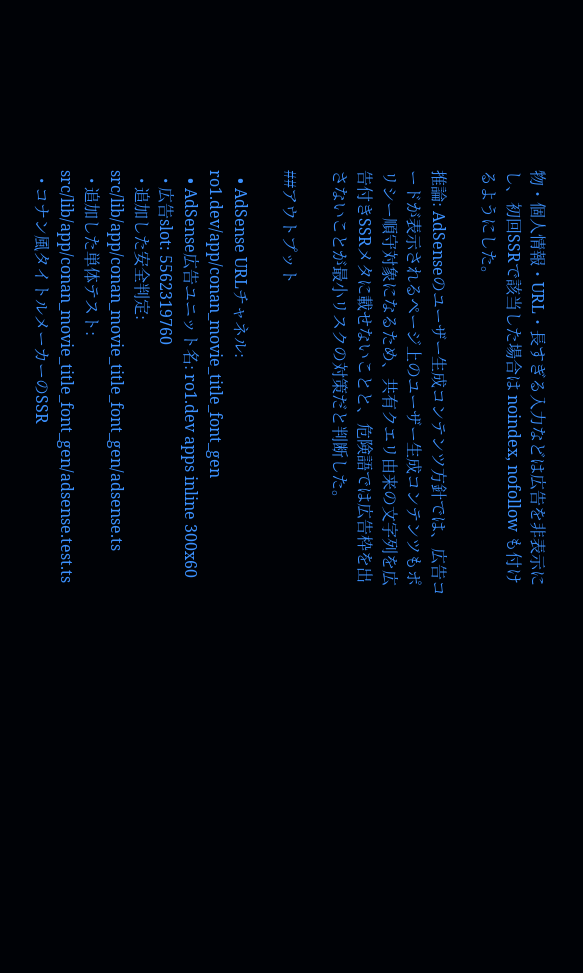物・個人情報・URL・長すぎる入力などは広告を非表示にし、初回SSRで該当した場合は noindex, nofollow も付けるようにした。

推論: AdSenseのユーザー生成コンテンツ方針では、広告コードが表示されるページ上のユーザー生成コンテンツもポリシー順守対象になるため、共有クエリ由来の文字列を広告付きSSRメタに載せないことと、危険語では広告枠を出さないことが最小リスクの対策だと判断した。

##アウトプット

  • AdSense URLチャネル: ro1.dev/app/conan_movie_title_font_gen
  • AdSense広告ユニット名: ro1.dev apps inline 300x60
  • 広告slot: 5562319760
  • 追加した安全判定: src/lib/app/conan_movie_title_font_gen/adsense.ts
  • 追加した単体テスト: src/lib/app/conan_movie_title_font_gen/adsense.test.ts
  • コナン風タイトルメーカーのSSR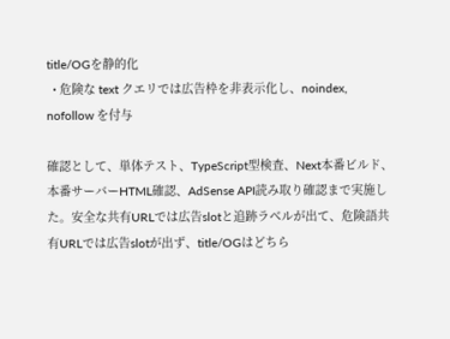title/OGを静的化
  • 危険な text クエリでは広告枠を非表示化し、noindex, nofollow を付与

確認として、単体テスト、TypeScript型検査、Next本番ビルド、本番サーバーHTML確認、AdSense API読み取り確認まで実施した。安全な共有URLでは広告slotと追跡ラベルが出て、危険語共有URLでは広告slotが出ず、title/OGはどちら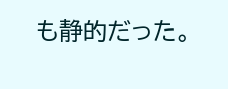も静的だった。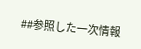##参照した一次情報